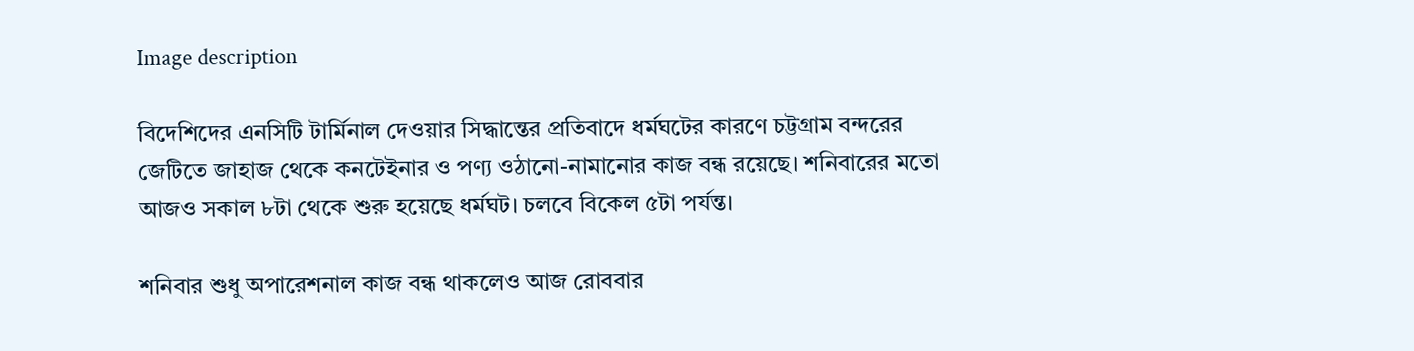Image description

বিদেশিদের এনসিটি টার্মিনাল দেওয়ার সিদ্ধান্তের প্রতিবাদে ধর্মঘটের কারণে চট্টগ্রাম বন্দরের জেটিতে জাহাজ থেকে কনটেইনার ও পণ্য ওঠানো-নামানোর কাজ বন্ধ রয়েছে। শনিবারের মতো আজও সকাল ৮টা থেকে শুরু হয়েছে ধর্মঘট। চলবে বিকেল ৫টা পর্যন্ত।

শনিবার শুধু অপারেশনাল কাজ বন্ধ থাকলেও আজ রোববার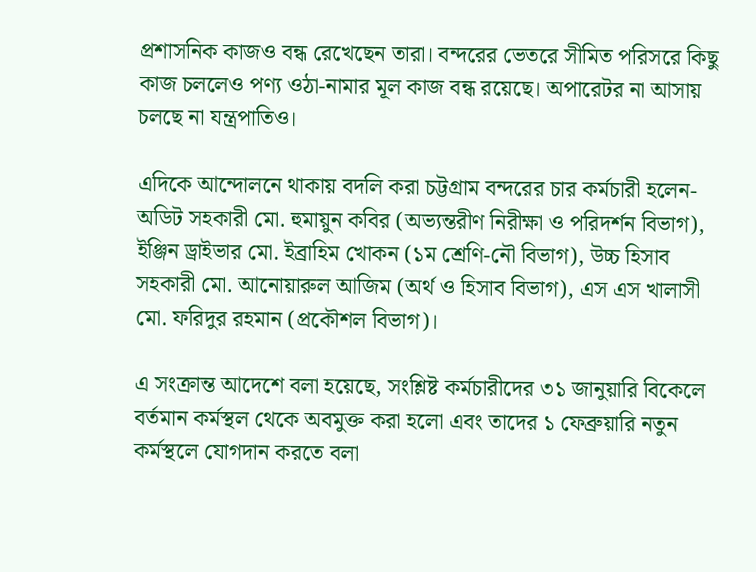প্রশাসনিক কাজও বন্ধ রেখেছেন তারা। বন্দরের ভেতরে সীমিত পরিসরে কিছু কাজ চললেও পণ‍্য ওঠা-নামার মূল কাজ বন্ধ রয়েছে। অপারেটর না আসায় চলছে না যন্ত্রপাতিও।

এদিকে আন্দোলনে থাকায় বদলি করা চট্টগ্রাম বন্দরের চার কর্মচারী হলেন- অডিট সহকারী মো. হুমায়ুন কবির (অভ্যন্তরীণ নিরীক্ষা ও পরিদর্শন বিভাগ), ইঞ্জিন ড্রাইভার মো. ইব্রাহিম খোকন (১ম শ্রেণি-নৌ বিভাগ), উচ্চ হিসাব সহকারী মো. আনোয়ারুল আজিম (অর্থ ও হিসাব বিভাগ), এস এস খালাসী মো. ফরিদুর রহমান (প্রকৌশল বিভাগ)।

এ সংক্রান্ত আদেশে বলা হয়েছে, সংশ্লিষ্ট কর্মচারীদের ৩১ জানুয়ারি বিকেলে বর্তমান কর্মস্থল থেকে অবমুক্ত করা হলো এবং তাদের ১ ফেব্রুয়ারি নতুন কর্মস্থলে যোগদান করতে বলা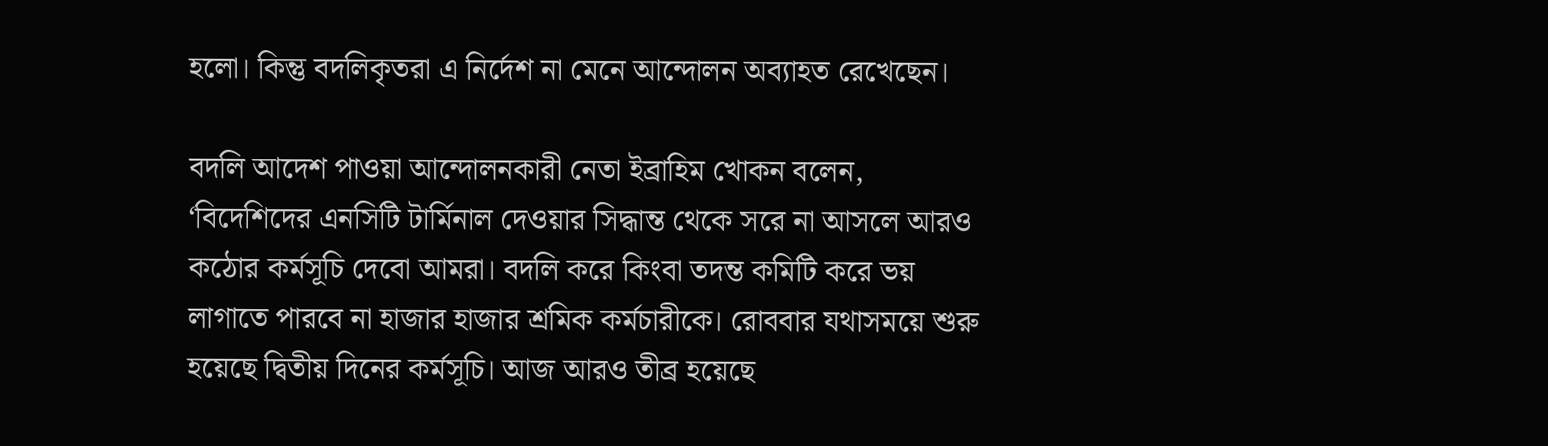হলো। কিন্তু বদলিকৃতরা এ নির্দেশ না মেনে আন্দোলন অব্যাহত রেখেছেন।

বদলি আদেশ পাওয়া আন্দোলনকারী নেতা ইব্রাহিম খোকন বলেন, ‘বিদেশিদের এনসিটি টার্মিনাল দেওয়ার সিদ্ধান্ত থেকে সরে না আসলে আরও কঠোর কর্মসূচি দেবো আমরা। বদলি করে কিংবা তদন্ত কমিটি করে ভয় লাগাতে পারবে না হাজার হাজার শ্রমিক কর্মচারীকে। রোববার যথাসময়ে শুরু হয়েছে দ্বিতীয় দিনের কর্মসূচি। আজ আরও তীব্র হয়েছে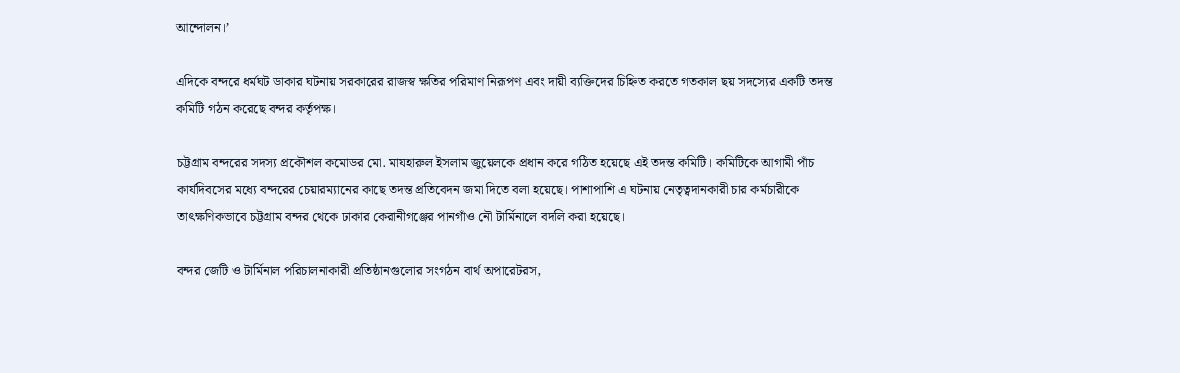আন্দোলন।’

এদিকে বন্দরে ধর্মঘট ডাকার ঘটনায় সরকারের রাজস্ব ক্ষতির পরিমাণ নিরূপণ এবং দায়ী ব্যক্তিদের চিহ্নিত করতে গতকাল ছয় সদস্যের একটি তদন্ত কমিটি গঠন করেছে বন্দর কর্তৃপক্ষ।

চট্টগ্রাম বন্দরের সদস্য প্রকৌশল কমোডর মো. মাযহারুল ইসলাম জুয়েলকে প্রধান করে গঠিত হয়েছে এই তদন্ত কমিটি। কমিটিকে আগামী পাঁচ কার্যদিবসের মধ্যে বন্দরের চেয়ারম্যানের কাছে তদন্ত প্রতিবেদন জমা দিতে বলা হয়েছে। পাশাপাশি এ ঘটনায় নেতৃত্বদানকারী চার কর্মচারীকে তাৎক্ষণিকভাবে চট্টগ্রাম বন্দর থেকে ঢাকার কেরানীগঞ্জের পানগাঁও নৌ টার্মিনালে বদলি করা হয়েছে।

বন্দর জেটি ও টার্মিনাল পরিচালনাকারী প্রতিষ্ঠানগুলোর সংগঠন বার্থ অপারেটরস,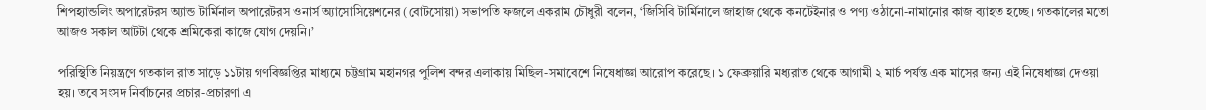শিপহ্যান্ডলিং অপারেটরস অ্যান্ড টার্মিনাল অপারেটরস ওনার্স অ্যাসোসিয়েশনের (বোটসোয়া) সভাপতি ফজলে একরাম চৌধুরী বলেন, ‘জিসিবি টার্মিনালে জাহাজ থেকে কনটেইনার ও পণ্য ওঠানো-নামানোর কাজ ব্যাহত হচ্ছে। গতকালের মতো আজও সকাল আটটা থেকে শ্রমিকেরা কাজে যোগ দেয়নি।’

পরিস্থিতি নিয়ন্ত্রণে গতকাল রাত সাড়ে ১১টায় গণবিজ্ঞপ্তির মাধ্যমে চট্টগ্রাম মহানগর পুলিশ বন্দর এলাকায় মিছিল-সমাবেশে নিষেধাজ্ঞা আরোপ করেছে। ১ ফেব্রুয়ারি মধ্যরাত থেকে আগামী ২ মার্চ পর্যন্ত এক মাসের জন্য এই নিষেধাজ্ঞা দেওয়া হয়। তবে সংসদ নির্বাচনের প্রচার-প্রচারণা এ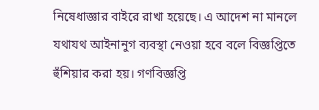নিষেধাজ্ঞার বাইরে রাখা হয়েছে। এ আদেশ না মানলে যথাযথ আইনানুগ ব্যবস্থা নেওয়া হবে বলে বিজ্ঞপ্তিতে হুঁশিয়ার করা হয়। গণবিজ্ঞপ্তি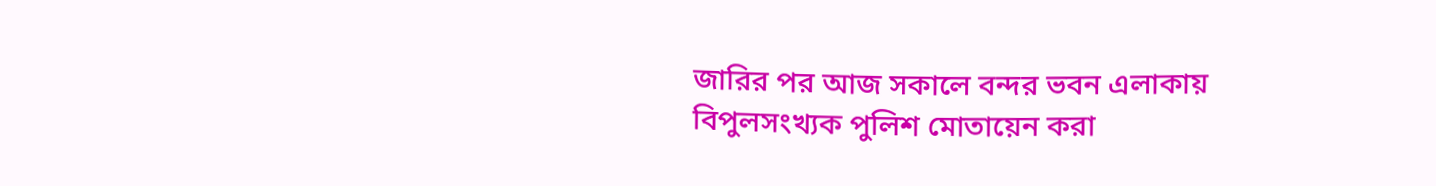জারির পর আজ সকালে বন্দর ভবন এলাকায় বিপুলসংখ্যক পুলিশ মোতায়েন করা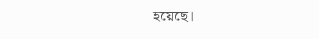হয়েছে।